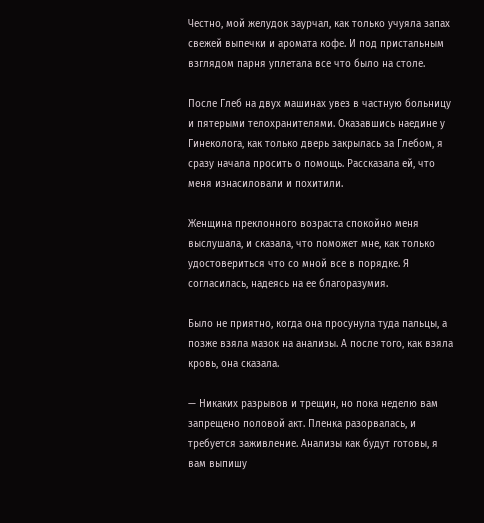Честно, мой желудок заурчал, как только учуяла запах свежей выпечки и аромата кофе. И под пристальным взглядом парня уплетала все что было на столе.

После Глеб на двух машинах увез в частную больницу и пятерыми телохранителями. Оказавшись наедине у Гинеколога, как только дверь закрылась за Глебом, я сразу начала просить о помощь. Рассказала ей, что меня изнасиловали и похитили.

Женщина преклонного возраста спокойно меня выслушала, и сказала, что поможет мне, как только удостовериться что со мной все в порядке. Я согласилась, надеясь на ее благоразумия.

Было не приятно, когда она просунула туда пальцы, а позже взяла мазок на анализы. А после того, как взяла кровь, она сказала.

— Никаких разрывов и трещин, но пока неделю вам запрещено половой акт. Пленка разорвалась, и требуется заживление. Анализы как будут готовы, я вам выпишу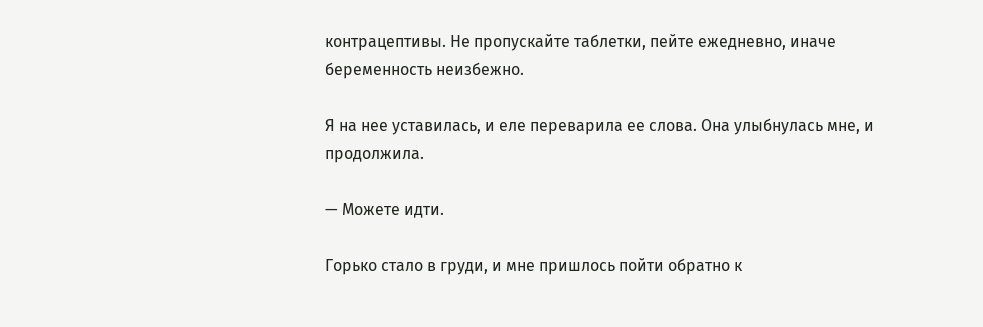контрацептивы. Не пропускайте таблетки, пейте ежедневно, иначе беременность неизбежно.

Я на нее уставилась, и еле переварила ее слова. Она улыбнулась мне, и продолжила.

— Можете идти.

Горько стало в груди, и мне пришлось пойти обратно к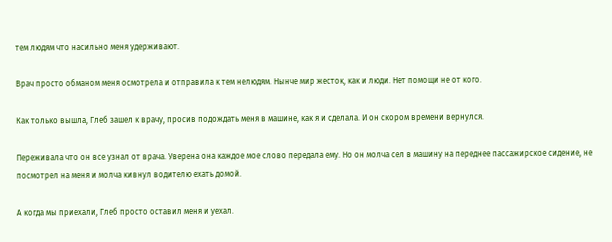тем людям что насильно меня удерживают.

Врач просто обманом меня осмотрела и отправила к тем нелюдям. Нынче мир жесток, как и люди. Нет помощи не от кого.

Как только вышла, Глеб зашел к врачу, просив подождать меня в машине, как я и сделала. И он скором времени вернулся.

Переживала что он все узнал от врача. Уверена она каждое мое слово передала ему. Но он молча сел в машину на переднее пассажирское сидение, не посмотрел на меня и молча кивнул водителю ехать домой.

А когда мы приехали, Глеб просто оставил меня и уехал.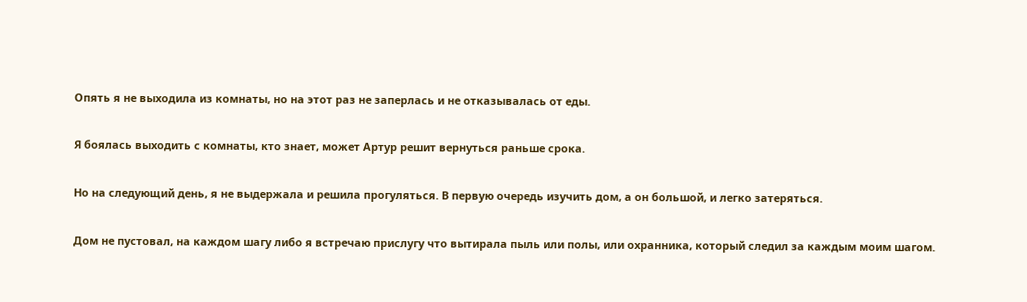Опять я не выходила из комнаты, но на этот раз не заперлась и не отказывалась от еды.

Я боялась выходить с комнаты, кто знает, может Артур решит вернуться раньше срока.

Но на следующий день, я не выдержала и решила прогуляться. В первую очередь изучить дом, а он большой, и легко затеряться.

Дом не пустовал, на каждом шагу либо я встречаю прислугу что вытирала пыль или полы, или охранника, который следил за каждым моим шагом.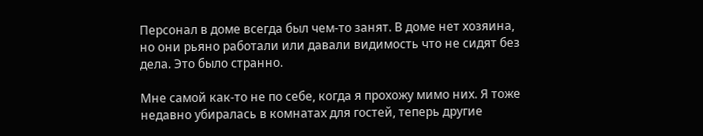Персонал в доме всегда был чем-то занят. В доме нет хозяина, но они рьяно работали или давали видимость что не сидят без дела. Это было странно.

Мне самой как-то не по себе, когда я прохожу мимо них. Я тоже недавно убиралась в комнатах для гостей, теперь другие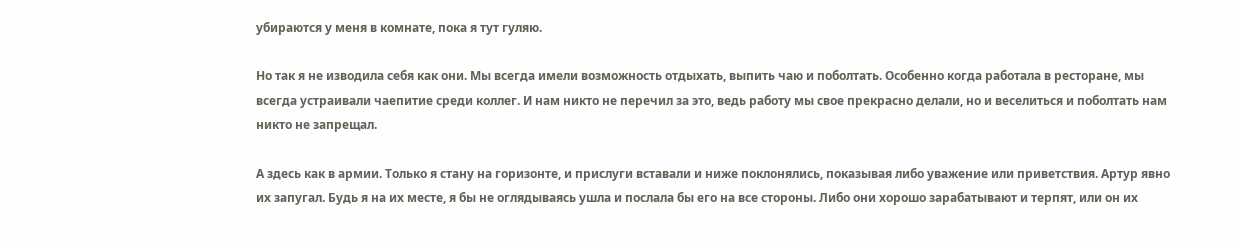убираются у меня в комнате, пока я тут гуляю.

Но так я не изводила себя как они. Мы всегда имели возможность отдыхать, выпить чаю и поболтать. Особенно когда работала в ресторане, мы всегда устраивали чаепитие среди коллег. И нам никто не перечил за это, ведь работу мы свое прекрасно делали, но и веселиться и поболтать нам никто не запрещал.

А здесь как в армии. Только я стану на горизонте, и прислуги вставали и ниже поклонялись, показывая либо уважение или приветствия. Артур явно их запугал. Будь я на их месте, я бы не оглядываясь ушла и послала бы его на все стороны. Либо они хорошо зарабатывают и терпят, или он их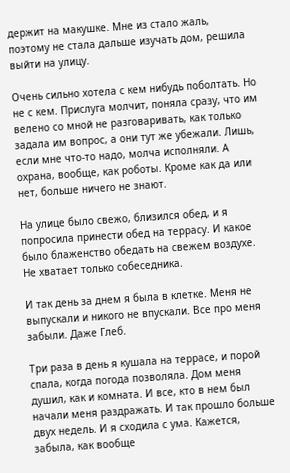держит на макушке. Мне из стало жаль, поэтому не стала дальше изучать дом, решила выйти на улицу.

Очень сильно хотела с кем нибудь поболтать. Но не с кем. Прислуга молчит, поняла сразу, что им велено со мной не разговаривать, как только задала им вопрос, а они тут же убежали. Лишь, если мне что-то надо, молча исполняли. А охрана, вообще, как роботы. Кроме как да или нет, больше ничего не знают.

На улице было свежо, близился обед, и я попросила принести обед на террасу. И какое было блаженство обедать на свежем воздухе. Не хватает только собеседника.

И так день за днем я была в клетке. Меня не выпускали и никого не впускали. Все про меня забыли. Даже Глеб.

Три раза в день я кушала на террасе, и порой спала, когда погода позволяла. Дом меня душил, как и комната. И все, кто в нем был начали меня раздражать. И так прошло больше двух недель. И я сходила с ума. Кажется, забыла, как вообще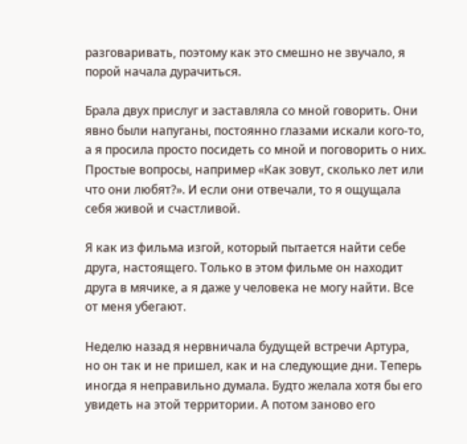разговаривать, поэтому как это смешно не звучало, я порой начала дурачиться.

Брала двух прислуг и заставляла со мной говорить. Они явно были напуганы, постоянно глазами искали кого-то, а я просила просто посидеть со мной и поговорить о них. Простые вопросы, например «Как зовут, сколько лет или что они любят?». И если они отвечали, то я ощущала себя живой и счастливой.

Я как из фильма изгой, который пытается найти себе друга, настоящего. Только в этом фильме он находит друга в мячике, а я даже у человека не могу найти. Все от меня убегают.

Неделю назад я нервничала будущей встречи Артура, но он так и не пришел, как и на следующие дни. Теперь иногда я неправильно думала. Будто желала хотя бы его увидеть на этой территории. А потом заново его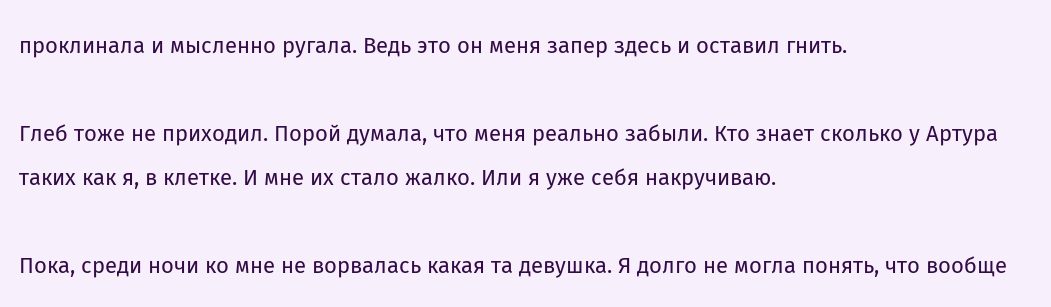проклинала и мысленно ругала. Ведь это он меня запер здесь и оставил гнить.

Глеб тоже не приходил. Порой думала, что меня реально забыли. Кто знает сколько у Артура таких как я, в клетке. И мне их стало жалко. Или я уже себя накручиваю.

Пока, среди ночи ко мне не ворвалась какая та девушка. Я долго не могла понять, что вообще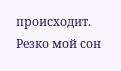происходит. Резко мой сон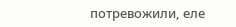потревожили, еле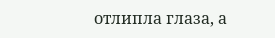отлипла глаза, а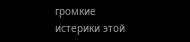громкие истерики этой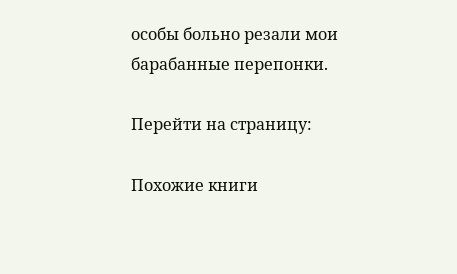особы больно резали мои барабанные перепонки.

Перейти на страницу:

Похожие книги